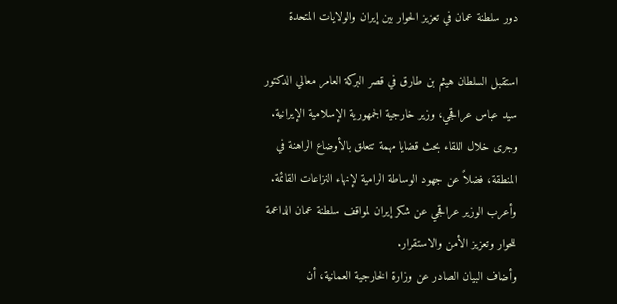دور سلطنة عمان في تعزيز الحوار بين إيران والولايات المتحدة

استقبل السلطان هيثم بن طارق في قصر البركة العامر معالي الدكتور سيد عباس عراقجي، وزير خارجية الجمهورية الإسلامية الإيرانية. وجرى خلال اللقاء بحث قضايا مهمة تتعلق بالأوضاع الراهنة في المنطقة، فضلاً عن جهود الوساطة الرامية لإنهاء النزاعات القائمة. وأعرب الوزير عراقجي عن شكر إيران لمواقف سلطنة عمان الداعمة للحوار وتعزيز الأمن والاستقرار.
وأضاف البيان الصادر عن وزارة الخارجية العمانية، أن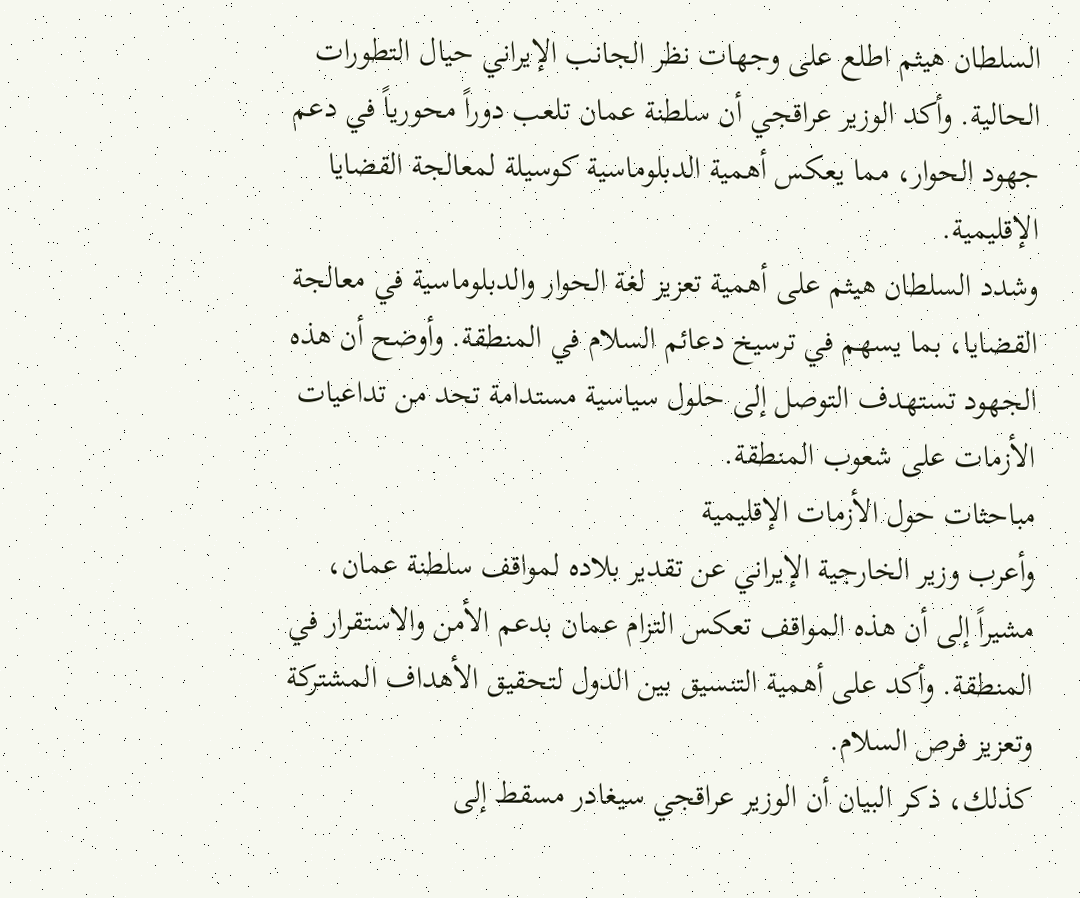السلطان هيثم اطلع على وجهات نظر الجانب الإيراني حيال التطورات الحالية. وأكد الوزير عراقجي أن سلطنة عمان تلعب دوراً محورياً في دعم جهود الحوار، مما يعكس أهمية الدبلوماسية كوسيلة لمعالجة القضايا الإقليمية.
وشدد السلطان هيثم على أهمية تعزيز لغة الحوار والدبلوماسية في معالجة القضايا، بما يسهم في ترسيخ دعائم السلام في المنطقة. وأوضح أن هذه الجهود تستهدف التوصل إلى حلول سياسية مستدامة تحد من تداعيات الأزمات على شعوب المنطقة.
مباحثات حول الأزمات الإقليمية
وأعرب وزير الخارجية الإيراني عن تقدير بلاده لمواقف سلطنة عمان، مشيراً إلى أن هذه المواقف تعكس التزام عمان بدعم الأمن والاستقرار في المنطقة. وأكد على أهمية التنسيق بين الدول لتحقيق الأهداف المشتركة وتعزيز فرص السلام.
كذلك، ذكر البيان أن الوزير عراقجي سيغادر مسقط إلى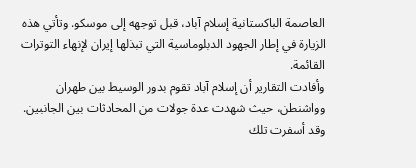العاصمة الباكستانية إسلام آباد، قبل توجهه إلى موسكو. وتأتي هذه الزيارة في إطار الجهود الدبلوماسية التي تبذلها إيران لإنهاء التوترات القائمة.
وأفادت التقارير أن إسلام آباد تقوم بدور الوسيط بين طهران وواشنطن، حيث شهدت عدة جولات من المحادثات بين الجانبين. وقد أسفرت تلك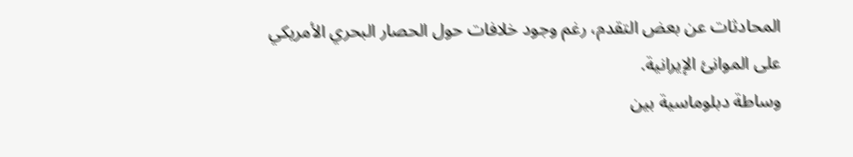المحادثات عن بعض التقدم، رغم وجود خلافات حول الحصار البحري الأمريكي على الموانئ الإيرانية.
وساطة دبلوماسية بين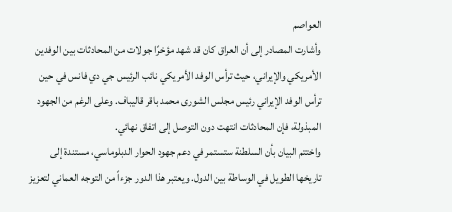العواصم
وأشارت المصادر إلى أن العراق كان قد شهد مؤخرًا جولات من المحادثات بين الوفدين الأمريكي والإيراني، حيث ترأس الوفد الأمريكي نائب الرئيس جي دي فانس في حين ترأس الوفد الإيراني رئيس مجلس الشورى محمد باقر قاليباف. وعلى الرغم من الجهود المبذولة، فإن المحادثات انتهت دون التوصل إلى اتفاق نهائي.
واختتم البيان بأن السلطنة ستستمر في دعم جهود الحوار الدبلوماسي، مستندة إلى تاريخها الطويل في الوساطة بين الدول. ويعتبر هذا الدور جزءاً من التوجه العماني لتعزيز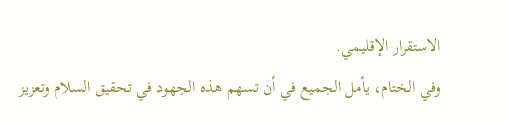الاستقرار الإقليمي.
وفي الختام، يأمل الجميع في أن تسهم هذه الجهود في تحقيق السلام وتعزيز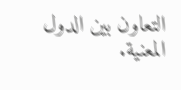التعاون بين الدول المعنية.